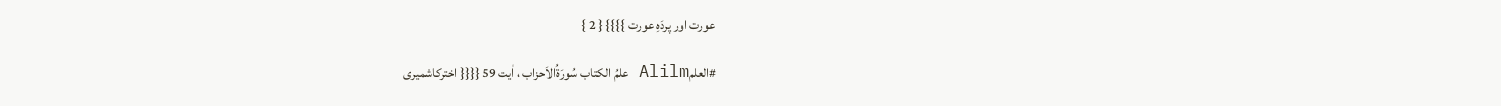عورت اور پردَہِ عورت }}}} { 2 }

#العلمAlilm علمُ الکتاب سُورَةُالاَحزاب ، اٰیت 59 {{{{ اخترکاشمیری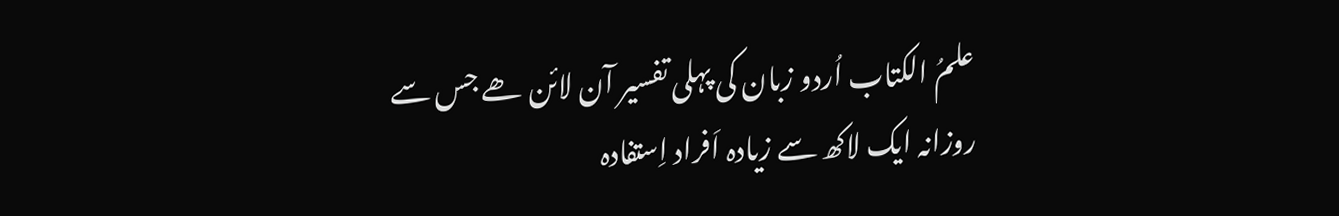علمُ الکتاب اُردو زبان کی پہلی تفسیر آن لائن ھے جس سے روزانہ ایک لاکھ سے زیادہ اَفراد اِستفادہ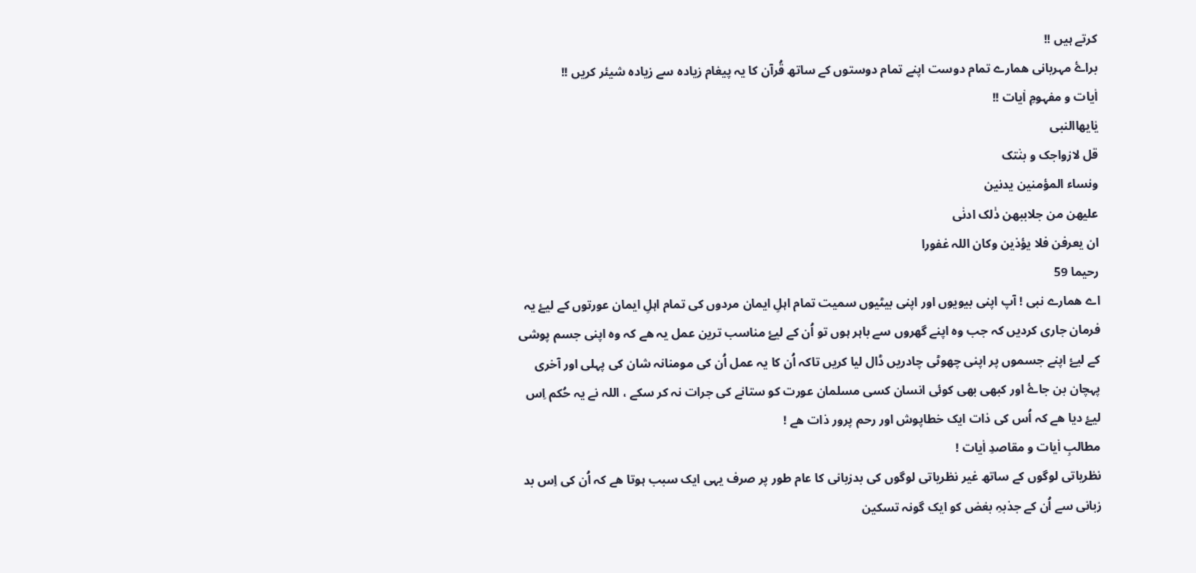کرتے ہیں !!
براۓ مہربانی ھمارے تمام دوست اپنے تمام دوستوں کے ساتھ قُرآن کا یہ پیغام زیادہ سے زیادہ شیئر کریں !!
اٰیات و مفہومِ اٰیات !!
یٰایھاالنبی
قل لازواجک و بنٰتک
ونساء المؤمنین یدنین
علیھن من جلاببھن ذٰلک ادنٰی
ان یعرفن فلا یؤذین وکان اللہ غفورا
رحیما 59
اے ھمارے نبی ! آپ اپنی بیویوں اور اپنی بیٹیوں سمیت تمام اہلِ ایمان مردوں کی تمام اہلِ ایمان عورتوں کے لیۓ یہ فرمان جاری کردیں کہ جب وہ اپنے گھروں سے باہر ہوں تو اُن کے لیۓ مناسب ترین عمل یہ ھے کہ وہ اپنی جسم پوشی کے لیۓ اپنے جسموں پر اپنی چھوٹی چادریں ڈال لیا کریں تاکہ اُن کا یہ عمل اُن کی مومنانہ شان کی پہلی اور آخری پہچان بن جاۓ اور کبھی بھی کوئی انسان کسی مسلمان عورت کو ستانے کی جرات نہ کر سکے ، اللہ نے یہ حُکم اِس لیۓ دیا ھے کہ اُس کی ذات ایک خطاپوش اور رحم پرور ذات ھے !
مطالبِ اٰیات و مقاصدِ اٰیات !
نظریاتی لوگوں کے ساتھ غیر نظریاتی لوگوں کی بدزبانی کا عام طور پر صرف یہی ایک سبب ہوتا ھے کہ اُن کی اِس بد زبانی سے اُن کے جذبہِ بغض کو ایک گونہ تسکین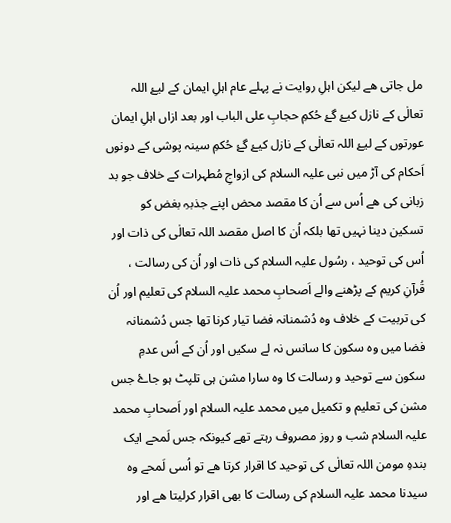مل جاتی ھے لیکن اہلِ روایت نے پہلے عام اہلِ ایمان کے لیۓ اللہ تعالٰی کے نازل کیۓ گۓ حُکمِ حجابِ علی الباب اور بعد ازاں اہلِ ایمان عورتوں کے لیۓ اللہ تعالٰی کے نازل کیۓ گۓ حُکمِ سینہ پوشی کے دونوں اَحکام کی آڑ میں نبی علیہ السلام کی ازواجِ مُطہرات کے خلاف جو بد زبانی کی ھے اُس سے اُن کا مقصد محض اپنے جذبہِ بغض کو تسکین دینا نہیں تھا بلکہ اُن کا اصل مقصد اللہ تعالٰی کی ذات اور اُس کی توحید ، رسُول علیہ السلام کی ذات اور اُن کی رسالت ، قُرآنِ کریم کے پڑھنے والے اَصحابِ محمد علیہ السلام کی تعلیم اور اُن کی تربیت کے خلاف وہ دُشمنانہ فضا تیار کرنا تھا جس دُشمنانہ فضا میں وہ سکون کا سانس نہ لے سکیں اور اُن کے اُس عدمِ سکون سے توحید و رسالت کا وہ سارا مشن ہی تلپٹ ہو جاۓ جس مشن کی تعلیم و تکمیل میں محمد علیہ السلام اور اَصحابِ محمد علیہ السلام شب و روز مصروف رہتے تھے کیونکہ جس لَمحے ایک بندہِ مومن اللہ تعالٰی کی توحید کا اقرار کرتا ھے تو اُسی لَمحے وہ سیدنا محمد علیہ السلام کی رسالت کا بھی اقرار کرلیتا ھے اور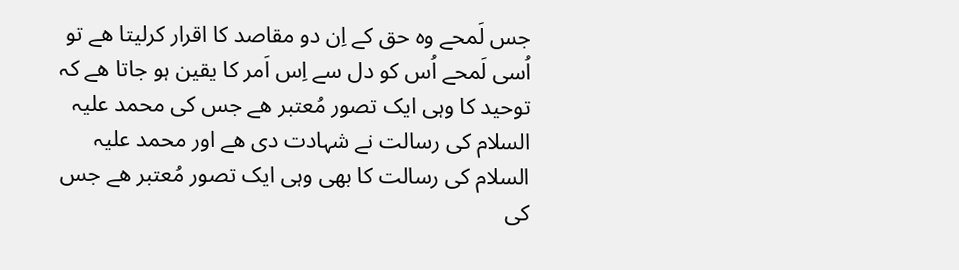جس لَمحے وہ حق کے اِن دو مقاصد کا اقرار کرلیتا ھے تو اُسی لَمحے اُس کو دل سے اِس اَمر کا یقین ہو جاتا ھے کہ توحید کا وہی ایک تصور مُعتبر ھے جس کی محمد علیہ السلام کی رسالت نے شہادت دی ھے اور محمد علیہ السلام کی رسالت کا بھی وہی ایک تصور مُعتبر ھے جس کی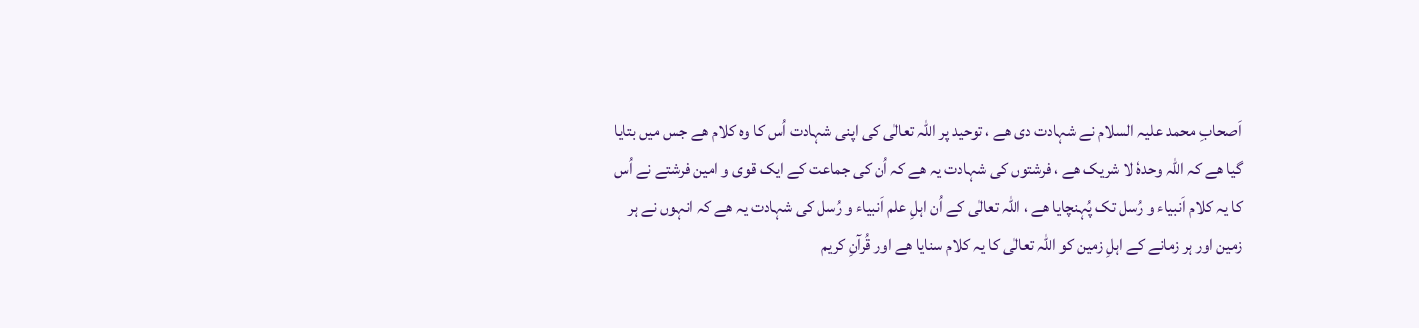اَصحابِ محمد علیہ السلام نے شہادت دی ھے ، توحید پر اللہ تعالٰی کی اپنی شہادت اُس کا وہ کلام ھے جس میں بتایا گیا ھے کہ اللہ وحدهٗ لا شریک ھے ، فرشتوں کی شہادت یہ ھے کہ اُن کی جماعت کے ایک قوی و امین فرشتے نے اُس کا یہ کلام اَنبیاء و رُسل تک پُہنچایا ھے ، اللہ تعالٰی کے اُن اہلِ علم اَنبیاء و رُسل کی شہادت یہ ھے کہ انہوں نے ہر زمین اور ہر زمانے کے اہلِ زمین کو اللہ تعالٰی کا یہ کلام سنایا ھے اور قُرآنِ کریم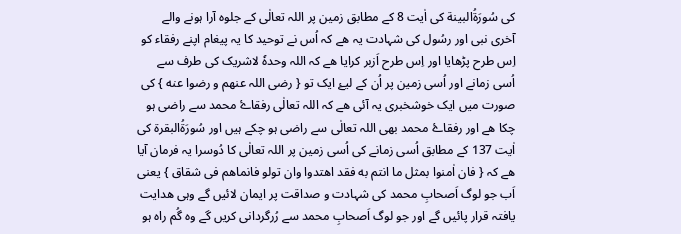کی سُورَةُالبینة کی اٰیت 8 کے مطابق زمین پر اللہ تعالٰی کے جلوہ آرا ہونے والے آخری نبی اور رسُول کی شہادت یہ ھے کہ اُس نے توحید کا یہ پیغام اپنے رفقاء کو اِس طرح پڑھایا اور اِس طرح اَزبر کرایا ھے کہ اللہ وحدهٗ لاشریک کی طرف سے اُسی زمانے اور اُسی زمین پر اُن کے لیۓ ایک تو { رضی اللہ عنھم و رضوا عنه } کی صورت میں ایک خوشخبری یہ آئی ھے کہ اللہ تعالٰی رفقاۓ محمد سے راضی ہو چکا ھے اور رفقاۓ محمد بھی اللہ تعالٰی سے راضی ہو چکے ہیں اور سُورَةُالبقرة کی اٰیت 137 کے مطابق اُسی زمانے کی اُسی زمین پر اللہ تعالٰی کا دُوسرا یہ فرمان آیا ھے کہ { فان اٰمنوا بمثل ما انتم به فقد اھتدوا وان تولو فانماھم فی شقاق } یعنی اَب جو لوگ اَصحابِ محمد کی شہادت و صداقت پر ایمان لائیں گے وہی ھدایت یافتہ قرار پائیں گے اور جو لوگ اَصحابِ محمد سے رُرگردانی کریں گے وہ گُم راہ ہو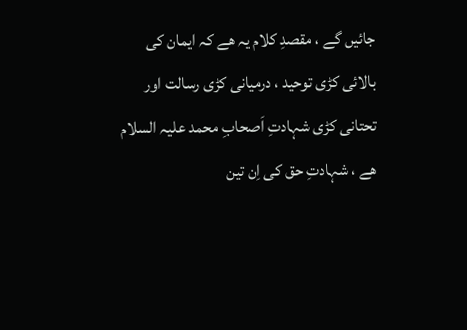جائیں گے ، مقصدِ کلام یہ ھے کہ ایمان کی بالائی کڑی توحید ، درمیانی کڑی رسالت اور تحتانی کڑی شہادتِ اَصحابِ محمد علیہ السلام ھے ، شہادتِ حق کی اِن تین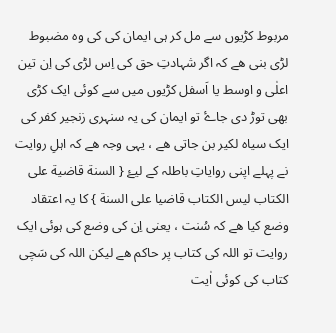مربوط کڑیوں سے مل کر ہی ایمان کی کی وہ مضبوط لڑی بنی ھے کہ اگر شہادتِ حق کی اِس لڑی کی اِن تین اعلٰی و اوسط یا اَسفل کڑیوں میں سے کوئی ایک کڑی بھی توڑ دی جاۓ تو ایمان کی یہ سنہری زنجیر کفر کی ایک سیاہ لکیر بن جاتی ھے ، یہی وجہ ھے کہ اہلِ روایت نے پہلے اپنی روایاتِ باطلہ کے لیۓ { السنة قاضیة علی الکتاب لیس الکتاب قاضیا علی السنة } کا یہ اعتقاد وضع کیا ھے کہ سُنت ، یعنی اِن کی وضع کی ہوئی ایک روایت تو اللہ کی کتاب پر حاکم ھے لیکن اللہ کی سَچی کتاب کی کوئی اٰیت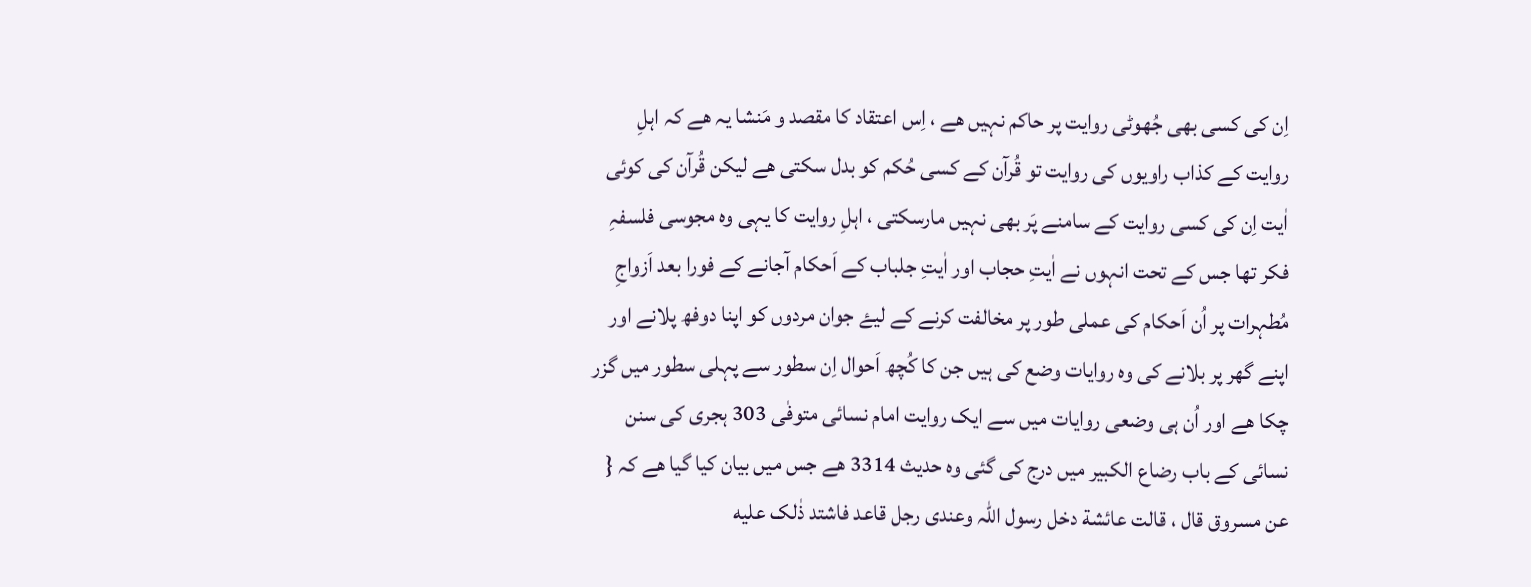اِن کی کسی بھی جُھوٹی روایت پر حاکم نہیں ھے ، اِس اعتقاد کا مقصد و مَنشا یہ ھے کہ اہلِ روایت کے کذاب راویوں کی روایت تو قُرآن کے کسی حُکم کو بدل سکتی ھے لیکن قُرآن کی کوئی اٰیت اِن کی کسی روایت کے سامنے پَر بھی نہیں مارسکتی ، اہلِ روایت کا یہی وہ مجوسی فلسفہِ فکر تھا جس کے تحت انہوں نے اٰیتِ حجاب اور اٰیتِ جلباب کے اَحکام آجانے کے فورا بعد اَزواجِ مُطہرات پر اُن اَحکام کی عملی طور پر مخالفت کرنے کے لیۓ جوان مردوں کو اپنا دوفھ پلانے اور اپنے گھر پر بلانے کی وہ روایات وضع کی ہیں جن کا کُچھ اَحوال اِن سطور سے پہلی سطور میں گزر چکا ھے اور اُن ہی وضعی روایات میں سے ایک روایت امام نسائی متوفٰی 303 ہجری کی سنن نسائی کے باب رضاع الکبیر میں درج کی گئی وہ حدیث 3314 ھے جس میں بیان کیا گیا ھے کہ { عن مسروق قال ، قالت عائشة دخل رسول اللہ وعندی رجل قاعد فاشتد ذٰلک علیه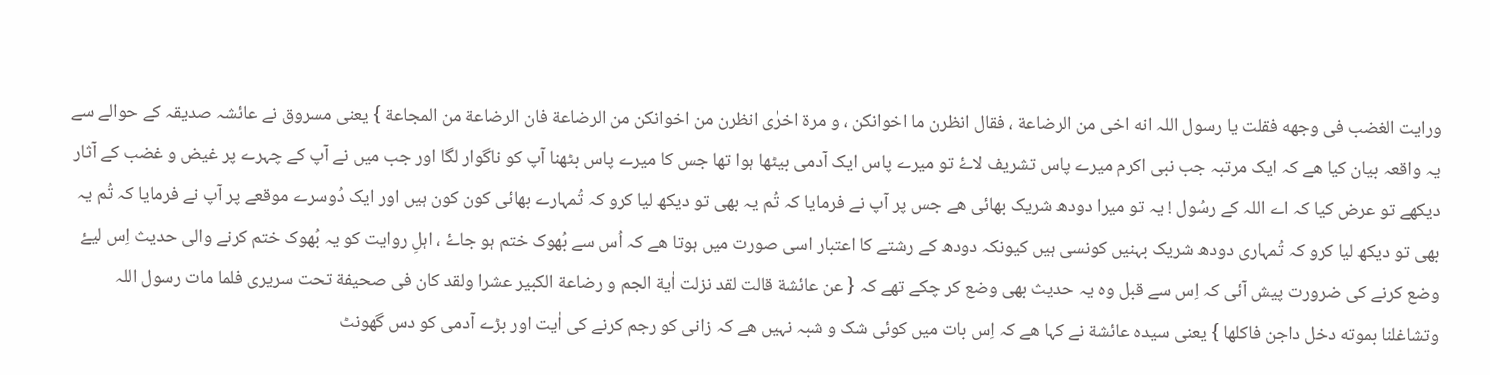ورایت الغضب فی وجھه فقلت یا رسول اللہ انه اخی من الرضاعة ، فقال انظرن ما اخوانکن ، و مرة اخرٰی انظرن من اخوانکن من الرضاعة فان الرضاعة من المجاعة } یعنی مسروق نے عائشہ صدیقہ کے حوالے سے یہ واقعہ بیان کیا ھے کہ ایک مرتبہ جب نبی اکرم میرے پاس تشریف لاۓ تو میرے پاس ایک آدمی بیٹھا ہوا تھا جس کا میرے پاس بٹھنا آپ کو ناگوار لگا اور جب میں نے آپ کے چہرے پر غیض و غضب کے آثار دیکھے تو عرض کیا کہ اے اللہ کے رسُول ! یہ تو میرا دودھ شریک بھائی ھے جس پر آپ نے فرمایا کہ تُم یہ بھی تو دیکھ لیا کرو کہ تُمہارے بھائی کون کون ہیں اور ایک دُوسرے موقعے پر آپ نے فرمایا کہ تُم یہ بھی تو دیکھ لیا کرو کہ تُمہاری دودھ شریک بہنیں کونسی ہیں کیونکہ دودھ کے رشتے کا اعتبار اسی صورت میں ہوتا ھے کہ اُس سے بُھوک ختم ہو جاۓ ، اہلِ روایت کو یہ بُھوک ختم کرنے والی حدیث اِس لیۓ وضع کرنے کی ضرورت پیش آئی کہ اِس سے قبل وہ یہ حدیث بھی وضع کر چکے تھے کہ { عن عائشة قالت لقد نزلت اٰیة الجم و رضاعة الکبیر عشرا ولقد کان فی صحیفة تحت سریری فلما مات رسول اللہ وتشاغلنا بموته دخل داجن فاکلھا } یعنی سیدہ عائشة نے کہا ھے کہ اِس بات میں کوئی شک و شبہ نہیں ھے کہ زانی کو رجم کرنے کی اٰیت اور بڑے آدمی کو دس گھونٹ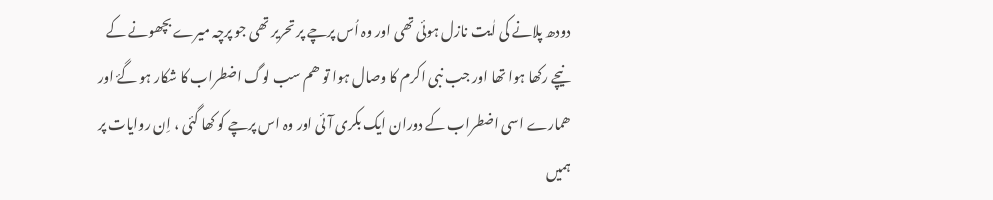دودھ پلانے کی اٰیت نازل ہوئی تھی اور وہ اُس پرچے پر تحریر تھی جو پرچہ میرے بچھونے کے نیچے رکھا ہوا تھا اور جب نبی اکرم کا وصال ہوا تو ھم سب لوگ اضطراب کا شکار ہو گۓ اور ھمارے اسی اضطراب کے دوران ایک بکری آئی اور وہ اس پرچے کو کھا گئی ، اِن روایات پر ہمیں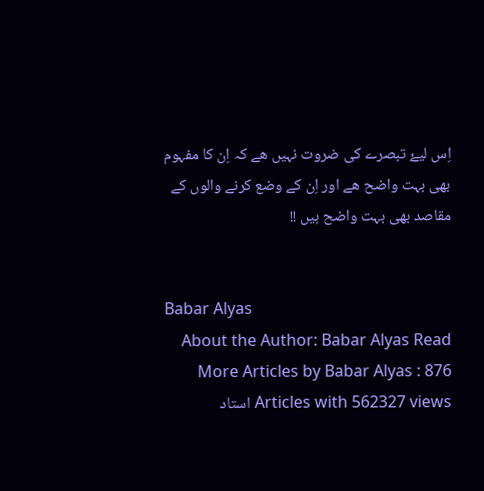اِس لیۓ تبصرے کی ضروت نہیں ھے کہ اِن کا مفہوم بھی بہت واضح ھے اور اِن کے وضع کرنے والوں کے مقاصد بھی بہت واضح ہیں !!


Babar Alyas
About the Author: Babar Alyas Read More Articles by Babar Alyas : 876 Articles with 562327 views استاد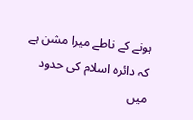ہونے کے ناطے میرا مشن ہے کہ دائرہ اسلام کی حدود میں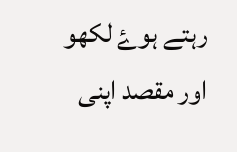رہتے ہوۓ لکھو اور مقصد اپنی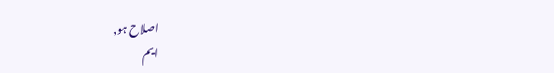اصلاح ہو,
ایم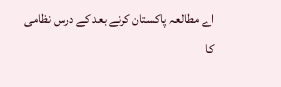اے مطالعہ پاکستان کرنے بعد کے درس نظامی کا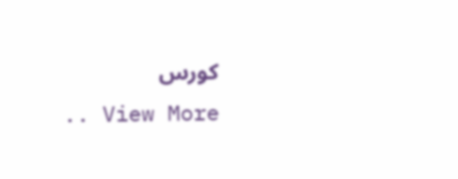کورس
.. View More